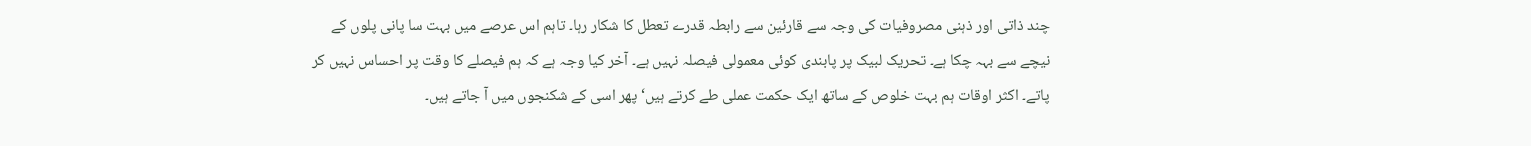چند ذاتی اور ذہنی مصروفیات کی وجہ سے قارئین سے رابطہ قدرے تعطل کا شکار رہا۔ تاہم اس عرصے میں بہت سا پانی پلوں کے نیچے سے بہہ چکا ہے۔ تحریک لبیک پر پابندی کوئی معمولی فیصلہ نہیں ہے۔ آخر کیا وجہ ہے کہ ہم فیصلے کا وقت پر احساس نہیں کر پاتے۔ اکثر اوقات ہم بہت خلوص کے ساتھ ایک حکمت عملی طے کرتے ہیں‘ پھر اسی کے شکنجوں میں آ جاتے ہیں۔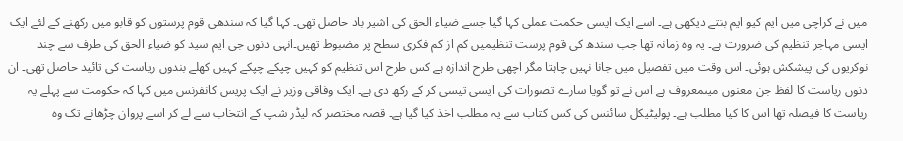میں نے کراچی میں ایم کیو ایم بنتے دیکھی ہے۔ اسے ایک ایسی حکمت عملی کہا گیا جسے ضیاء الحق کی اشیر باد حاصل تھی۔ کہا گیا کہ سندھی قوم پرستوں کو قابو میں رکھنے کے لئے ایک ایسی مہاجر تنظیم کی ضرورت ہے۔ یہ وہ زمانہ تھا جب سندھ کی قوم پرست تنظیمیں کم از کم فکری سطح پر مضبوط تھیں۔انہی دنوں جی ایم سید کو ضیاء الحق کی طرف سے چند نوکریوں کی پیشکش ہوئی۔ اس وقت میں تفصیل میں جانا نہیں چاہتا مگر اچھی طرح اندازہ ہے کس طرح اس تنظیم کو کہیں چپکے چپکے کہیں کھلے بندوں ریاست کی تائید حاصل تھی۔ ان دنوں ریاست کا لفظ جن معنوں میںمعروف ہے اس نے تو گویا سارے تصورات کی ایسی تیسی کر کے رکھ دی ہے۔ ایک وفاقی وزیر نے ایک پریس کانفرنس میں کہا کہ حکومت سے پہلے یہ ریاست کا فیصلہ تھا اس کا کیا مطلب ہے۔ پولیٹیکل سائنس کی کس کتاب سے یہ مطلب اخذ کیا گیا ہے۔ قصہ مختصر کہ لیڈر شپ کے انتخاب سے لے کر اسے پروان چڑھانے تک وہ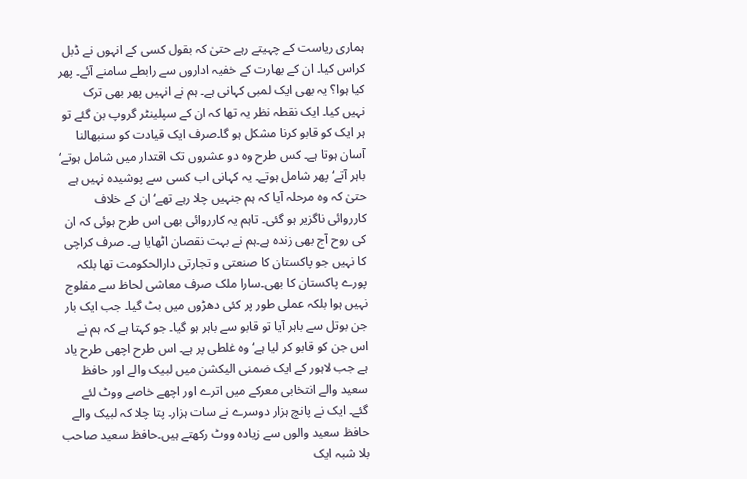ہماری ریاست کے چہیتے رہے حتیٰ کہ بقول کسی کے انہوں نے ڈبل کراس کیا۔ ان کے بھارت کے خفیہ اداروں سے رابطے سامنے آئے۔ پھر کیا ہوا؟ یہ بھی ایک لمبی کہانی ہے۔ ہم نے انہیں پھر بھی ترک نہیں کیا۔ ایک نقطہ نظر یہ تھا کہ ان کے سپلینٹر گروپ بن گئے تو ہر ایک کو قابو کرنا مشکل ہو گا۔صرف ایک قیادت کو سنبھالنا آسان ہوتا ہے۔ کس طرح وہ دو عشروں تک اقتدار میں شامل ہوتے‘ باہر آتے‘ پھر شامل ہوتے۔ یہ کہانی اب کسی سے پوشیدہ نہیں ہے حتیٰ کہ وہ مرحلہ آیا کہ ہم جنہیں چلا رہے تھے‘ ان کے خلاف کارروائی ناگزیر ہو گئی۔ تاہم یہ کارروائی بھی اس طرح ہوئی کہ ان کی روح آج بھی زندہ ہے۔ہم نے بہت نقصان اٹھایا ہے۔ صرف کراچی کا نہیں جو پاکستان کا صنعتی و تجارتی دارالحکومت تھا بلکہ پورے پاکستان کا بھی۔سارا ملک صرف معاشی لحاظ سے مفلوج نہیں ہوا بلکہ عملی طور پر کئی دھڑوں میں بٹ گیا۔ جب ایک بار جن بوتل سے باہر آیا تو قابو سے باہر ہو گیا۔ جو کہتا ہے کہ ہم نے اس جن کو قابو کر لیا ہے‘ وہ غلطی پر ہے۔ اس طرح اچھی طرح یاد ہے جب لاہور کے ایک ضمنی الیکشن میں لبیک والے اور حافظ سعید والے انتخابی معرکے میں اترے اور اچھے خاصے ووٹ لئے گئے۔ ایک نے پانچ ہزار دوسرے نے سات ہزار۔ پتا چلا کہ لبیک والے حافظ سعید والوں سے زیادہ ووٹ رکھتے ہیں۔حافظ سعید صاحب بلا شبہ ایک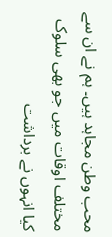محب وطن مجاہد ہیں۔ ہم نے ان سے مختلف اوقات میں جو بھی سلوک کیا انہوں نے برداشت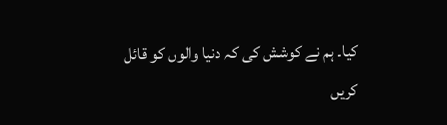کیا۔ ہم نے کوشش کی کہ دنیا والوں کو قائل کریں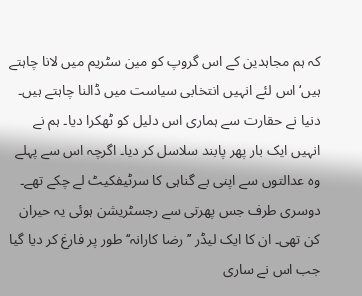کہ ہم مجاہدین کے اس گروپ کو مین سٹریم میں لانا چاہتے ہیں‘ اس لئے انہیں انتخابی سیاست میں ڈالنا چاہتے ہیں۔ دنیا نے حقارت سے ہماری اس دلیل کو ٹھکرا دیا۔ ہم نے انہیں ایک بار پھر پابند سلاسل کر دیا۔ اگرچہ اس سے پہلے وہ عدالتوں سے اپنی بے گناہی کا سرٹیفکیٹ لے چکے تھے۔ دوسری طرف جس پھرتی سے رجسٹریشن ہوئی یہ حیران کن تھی۔ ان کا ایک لیڈر ’’رضا کارانہ‘‘ طور پر فارغ کر دیا گیا جب اس نے ساری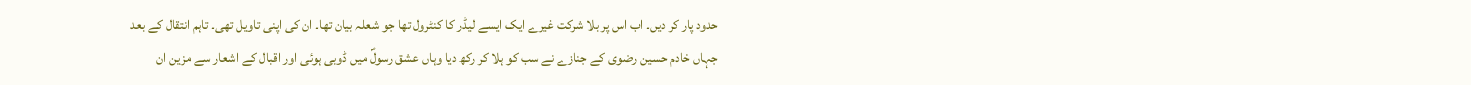حدود پار کر دیں۔ اب اس پر بلا شرکت غیرے ایک ایسے لیڈر کا کنٹرول تھا جو شعلہ بیان تھا۔ ان کی اپنی تاویل تھی۔ تاہم انتقال کے بعد جہاں خادم حسین رضوی کے جنازے نے سب کو ہلا کر رکھ دیا وہاں عشق رسولؐ میں ڈوبی ہوئی اور اقبال کے اشعار سے مزین ان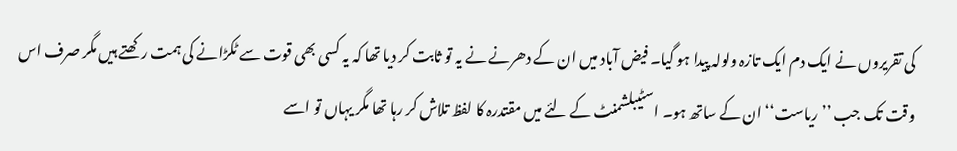کی تقریروں نے ایک دم ایک تازہ ولولہ پیدا ہو گیا۔ فیض آباد میں ان کے دھرنے نے یہ تو ثابت کر دیا تھا کہ یہ کسی بھی قوت سے ٹکڑانے کی ہمت رکھتے ہیں مگر صرف اس وقت تک جب ’’ریاست‘‘ ان کے ساتھ ہو۔ اسٹیبلشمنٹ کے لئے میں مقتدرہ کا لفظ تلاش کر رہا تھا مگر یہاں تو اسے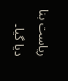ریاست بنا دیا گیا۔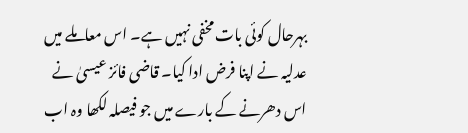بہرحال کوئی بات مخفی نہیں ہے۔ اس معاملے میں عدلیہ نے اپنا فرض ادا کیا۔ قاضی فائز عیسیٰ نے اس دھرنے کے بارے میں جو فیصلہ لکھا وہ اب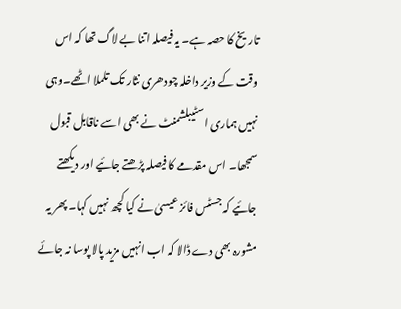تاریخ کا حصہ ہے۔ یہ فیصلہ اتنا بے لاگ تھا کہ اس وقت کے وزیر داخلہ چودھری نثار تک تلملا اٹھے۔وہی نہیں ہماری اسٹیبلشمنٹ نے بھی اسے ناقابل قبول سمجھا۔ اس مقدمے کا فیصلہ پڑھتے جائیے اور دیکھتے جائیے کہ جسٹس فائز عیسیٰ نے کیا کچھ نہیں کہا۔ پھر یہ مشورہ بھی دے ڈالا کہ اب انہیں مزید پالا پوسا نہ جائے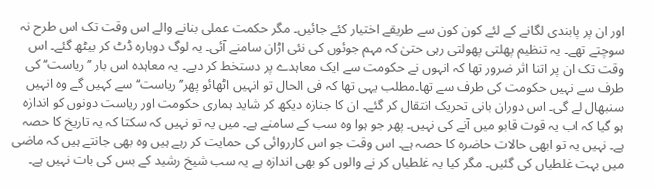اور ان پر پابندی لگانے کے لئے کون کون سے طریقے اختیار کئے جائیں۔ مگر حکمت عملی بنانے والے اس وقت تک اس طرح نہ سوچتے تھے۔ یہ تنظیم پھلتی پھولتی رہی حتیٰ کہ مہم جوئوں کی نئی اڑان سامنے آئی۔ یہ لوگ دوبارہ ڈٹ کر بیٹھ گئے۔ اس وقت تک ان پر اتنا اثر ضرور تھا کہ انہوں نے حکومت سے ایک معاہدے پر دستخط کر دیے۔ یہ معاہدہ اس بار ’’ریاست‘‘ کی طرف سے نہیں حکومت کی طرف سے تھا۔مطلب یہی تھا کہ فی الحال تو انہیں اٹھائو پھر’’ریاست‘‘ سے کہیں گے وہ انہیں سنبھال لے گی۔ اس دوران بانی تحریک انتقال کر گئے۔ ان کا جنازہ دیکھ کر شاید ہماری حکومت اور ریاست دونوں کو اندازہ ہو گیا کہ اب یہ قوت قابو میں آنے کی نہیں۔ پھر جو ہوا وہ سب کے سامنے ہے۔ میں یہ تو نہیں کہ سکتا کہ یہ تاریخ کا حصہ ہے۔ نہیں یہ تو ابھی حالات حاضرہ کا حصہ ہے۔ اس وقت جو اس کارروائی کی حمایت کر رہے ہیں وہ بھی جانتے ہیں کہ ماضی میں بہت غلطیاں کی گئیں۔ مگر کیا یہ غلطیاں کر نے والوں کو بھی اندازہ ہے یہ سب شیخ رشید کے بس کی بات نہیں ہے۔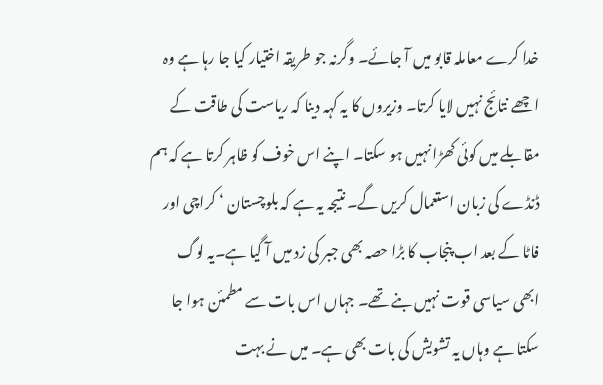خدا کرے معاملہ قابو میں آ جائے۔ وگرنہ جو طریقہ اختیار کیا جا رہا ہے وہ اچھے نتائج نہیں لایا کرتا۔ وزیروں کا یہ کہہ دینا کہ ریاست کی طاقت کے مقابلے میں کوئی کھڑا نہیں ہو سکتا۔ اپنے اس خوف کو ظاہر کرتا ہے کہ ہم ڈنڈے کی زبان استعمال کریں گے۔ نتیجہ یہ ہے کہ بلوچستان ‘ کراچی اور فاٹا کے بعد اب پنجاب کا بڑا حصہ بھی جبر کی زد میں آ گیا ہے۔یہ لوگ ابھی سیاسی قوت نہیں بنے تھے۔ جہاں اس بات سے مطمئن ہوا جا سکتا ہے وہاں یہ تشویش کی بات بھی ہے۔ میں نے بہت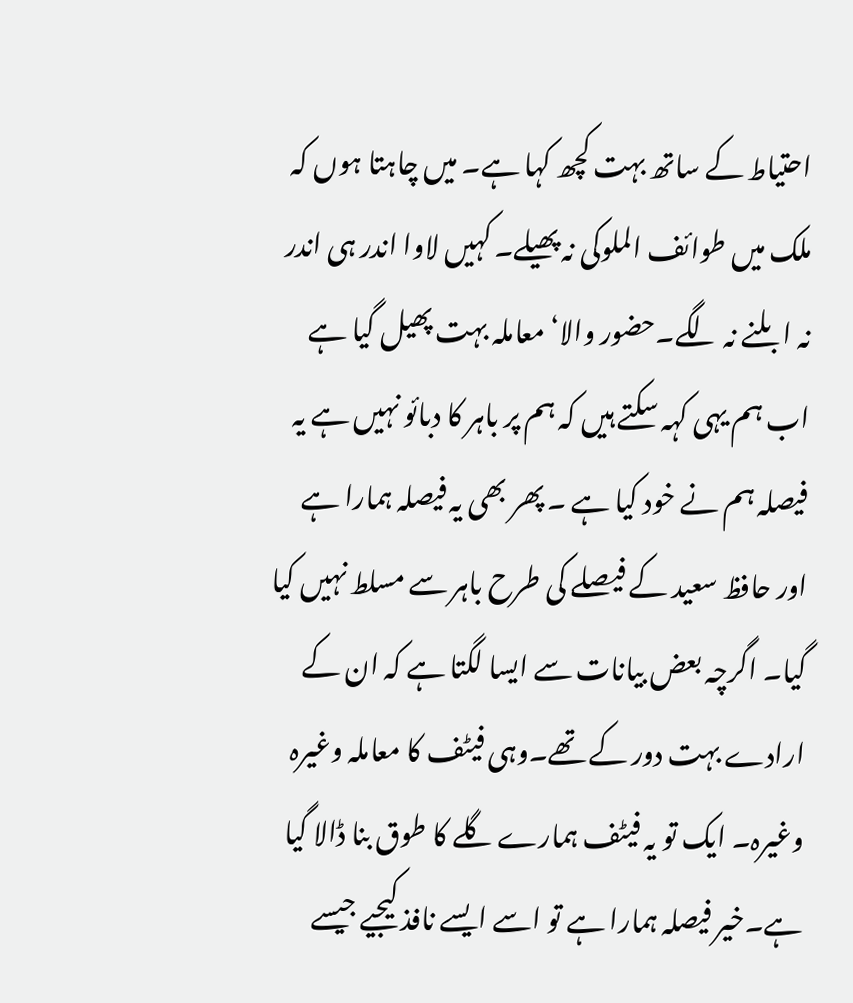احتیاط کے ساتھ بہت کچھ کہا ہے۔ میں چاہتا ہوں کہ ملک میں طوائف الملوکی نہ پھیلے۔ کہیں لاوا اندر ہی اندر نہ ابلنے نہ لگے۔حضور والا‘ معاملہ بہت پھیل گیا ہے اب ہم یہی کہہ سکتے ہیں کہ ہم پر باہر کا دبائو نہیں ہے یہ فیصلہ ہم نے خود کیا ہے ۔ پھر بھی یہ فیصلہ ہمارا ہے اور حافظ سعید کے فیصلے کی طرح باہر سے مسلط نہیں کیا گیا۔ اگرچہ بعض بیانات سے ایسا لگتا ہے کہ ان کے ارادے بہت دور کے تھے۔وہی فیٹف کا معاملہ وغیرہ وغیرہ۔ ایک تو یہ فیٹف ہمارے گلے کا طوق بنا ڈالا گیا ہے۔خیر فیصلہ ہمارا ہے تو اسے ایسے نافذ کیجیے جیسے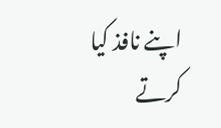اپنے نافذ کیا کرتے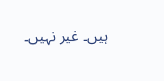ہیں۔ غیر نہیں۔